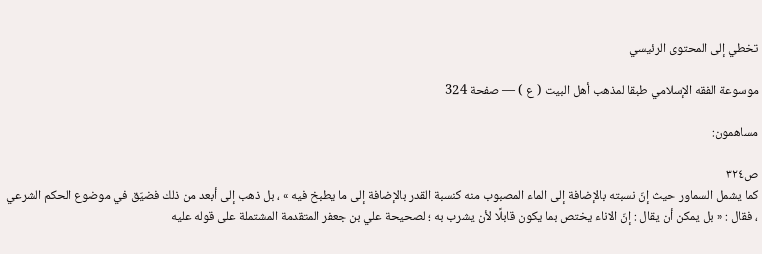تخطي إلى المحتوى الرئيسي

موسوعة الفقه الإسلامي طبقا لمذهب أهل البيت ( ع ) — صفحة 324

مساهمون:

ص٣٢٤
كما يشمل السماور حيث إنّ نسبته بالإضافة إلى الماء المصبوب منه كنسبة القدر بالإضافة إلى ما يطبخ فيه » ، بل ذهب إلى أبعد من ذلك فضيّق في موضوع الحكم الشرعي ، فقال : « بل يمكن أن يقال : إنّ الاناء يختص بما يكون قابلًا لأن يشرب به ؛ لصحيحة علي بن جعفر المتقدمة المشتملة على قوله عليه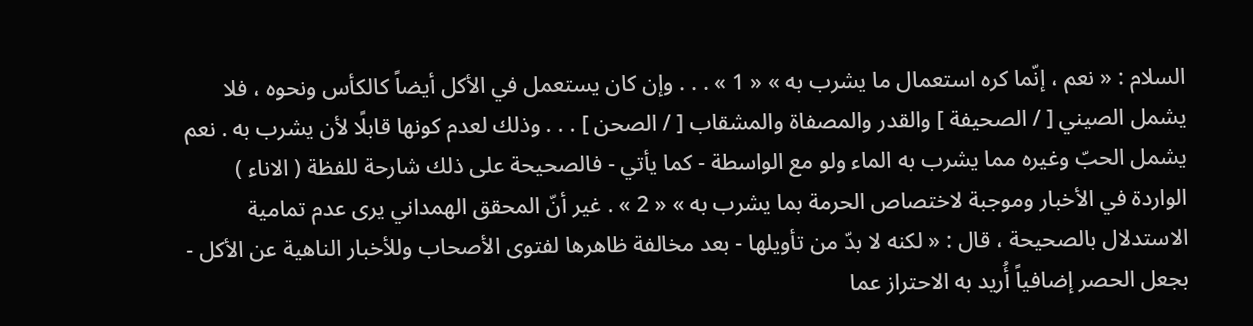السلام : « نعم ، إنّما كره استعمال ما يشرب به » « 1 » . . . وإن كان يستعمل في الأكل أيضاً كالكأس ونحوه ، فلا يشمل الصيني [ / الصحيفة ] والقدر والمصفاة والمشقاب [ / الصحن ] . . . وذلك لعدم كونها قابلًا لأن يشرب به . نعم يشمل الحبّ وغيره مما يشرب به الماء ولو مع الواسطة - كما يأتي - فالصحيحة على ذلك شارحة للفظة ( الاناء ) الواردة في الأخبار وموجبة لاختصاص الحرمة بما يشرب به » « 2 » . غير أنّ المحقق الهمداني يرى عدم تمامية الاستدلال بالصحيحة ، قال : « لكنه لا بدّ من تأويلها - بعد مخالفة ظاهرها لفتوى الأصحاب وللأخبار الناهية عن الأكل - بجعل الحصر إضافياً أُريد به الاحتراز عما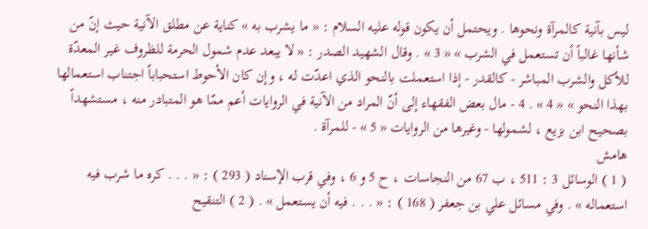ليس بآنية كالمرآة ونحوها . ويحتمل أن يكون قوله عليه السلام : « ما يشرب به » كناية عن مطلق الآنية حيث إنّ من شأنها غالباً أن تستعمل في الشرب » « 3 » . وقال الشهيد الصدر : « لا يبعد عدم شمول الحرمة للظروف غير المعدّة للأكل والشرب المباشر - كالقدر - إذا استعملت بالنحو الذي اعدّت له ، وإن كان الأحوط استحباباً اجتناب استعمالها بهذا النحو » « 4 » . 4 - مال بعض الفقهاء إلى أنّ المراد من الآنية في الروايات أعم ممّا هو المتبادر منه ، مستشهداً بصحيح ابن بزيع ، لشمولها - وغيرها من الروايات « 5 » - للمرآة .
هامش
( 1 ) الوسائل 3 : 511 ، ب 67 من النجاسات ، ح 5 و 6 ، وفي قرب الإسناد ( 293 ) : « . . . كره ما شرب فيه استعماله » . وفي مسائل علي بن جعفر ( 168 ) : « . . . فيه أن يستعمل » . ( 2 ) التنقيح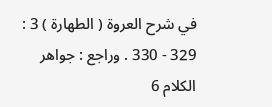في شرح العروة ( الطهارة ) 3 : 329 - 330 . وراجع : جواهر الكلام 6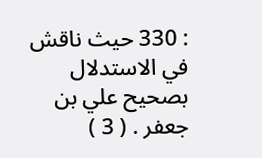: 330 حيث ناقش في الاستدلال بصحيح علي بن جعفر . ( 3 )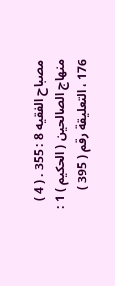مصباح الفقيه 8 : 355 . ( 4 ) منهاج الصالحين ( الحكيم ) 1 : 176 ، التعليقة رقم ( 395 )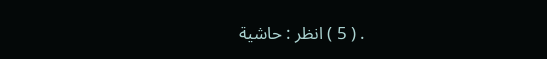. ( 5 ) انظر : حاشية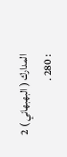المدارك ( البهبهاني ) 2 : 280 .